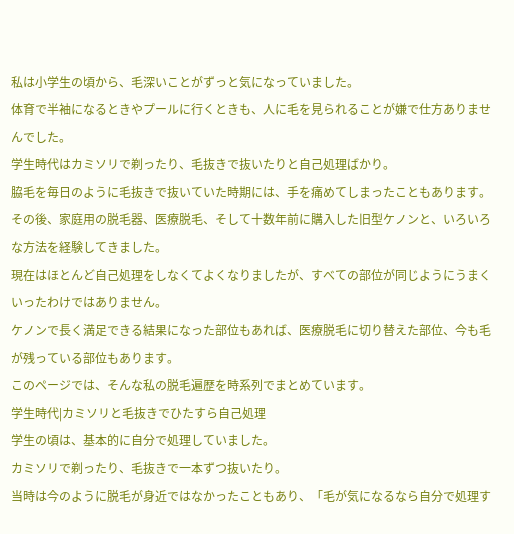私は小学生の頃から、毛深いことがずっと気になっていました。
体育で半袖になるときやプールに行くときも、人に毛を見られることが嫌で仕方ありませんでした。
学生時代はカミソリで剃ったり、毛抜きで抜いたりと自己処理ばかり。
脇毛を毎日のように毛抜きで抜いていた時期には、手を痛めてしまったこともあります。
その後、家庭用の脱毛器、医療脱毛、そして十数年前に購入した旧型ケノンと、いろいろな方法を経験してきました。
現在はほとんど自己処理をしなくてよくなりましたが、すべての部位が同じようにうまくいったわけではありません。
ケノンで長く満足できる結果になった部位もあれば、医療脱毛に切り替えた部位、今も毛が残っている部位もあります。
このページでは、そんな私の脱毛遍歴を時系列でまとめています。
学生時代|カミソリと毛抜きでひたすら自己処理
学生の頃は、基本的に自分で処理していました。
カミソリで剃ったり、毛抜きで一本ずつ抜いたり。
当時は今のように脱毛が身近ではなかったこともあり、「毛が気になるなら自分で処理す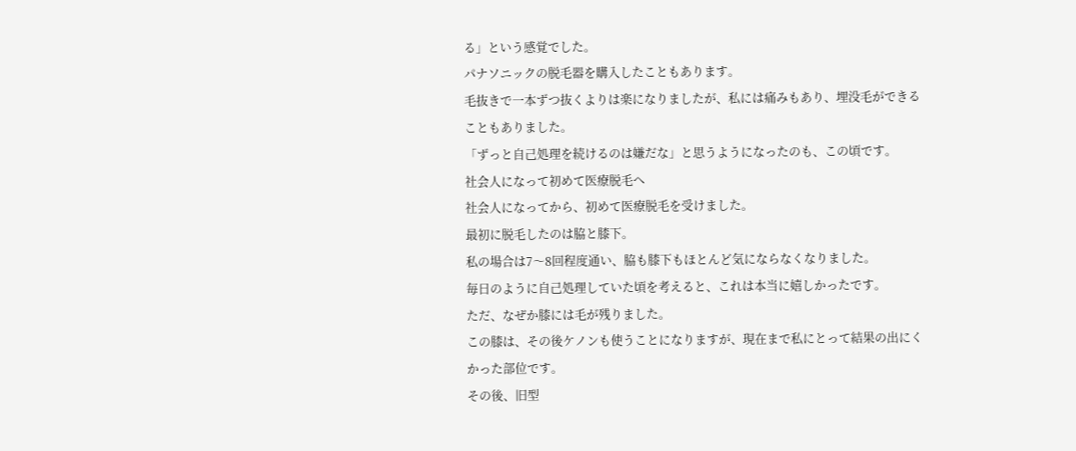る」という感覚でした。
パナソニックの脱毛器を購入したこともあります。
毛抜きで一本ずつ抜くよりは楽になりましたが、私には痛みもあり、埋没毛ができることもありました。
「ずっと自己処理を続けるのは嫌だな」と思うようになったのも、この頃です。
社会人になって初めて医療脱毛へ
社会人になってから、初めて医療脱毛を受けました。
最初に脱毛したのは脇と膝下。
私の場合は7〜8回程度通い、脇も膝下もほとんど気にならなくなりました。
毎日のように自己処理していた頃を考えると、これは本当に嬉しかったです。
ただ、なぜか膝には毛が残りました。
この膝は、その後ケノンも使うことになりますが、現在まで私にとって結果の出にくかった部位です。
その後、旧型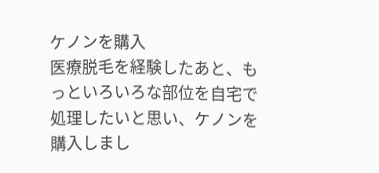ケノンを購入
医療脱毛を経験したあと、もっといろいろな部位を自宅で処理したいと思い、ケノンを購入しまし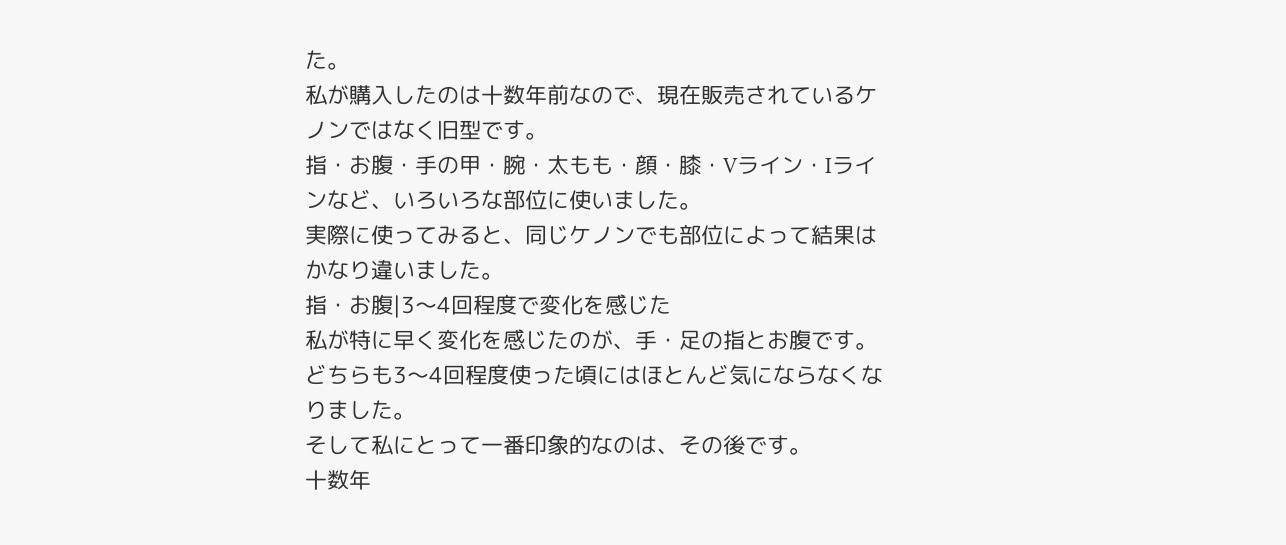た。
私が購入したのは十数年前なので、現在販売されているケノンではなく旧型です。
指・お腹・手の甲・腕・太もも・顔・膝・Vライン・Iラインなど、いろいろな部位に使いました。
実際に使ってみると、同じケノンでも部位によって結果はかなり違いました。
指・お腹|3〜4回程度で変化を感じた
私が特に早く変化を感じたのが、手・足の指とお腹です。
どちらも3〜4回程度使った頃にはほとんど気にならなくなりました。
そして私にとって一番印象的なのは、その後です。
十数年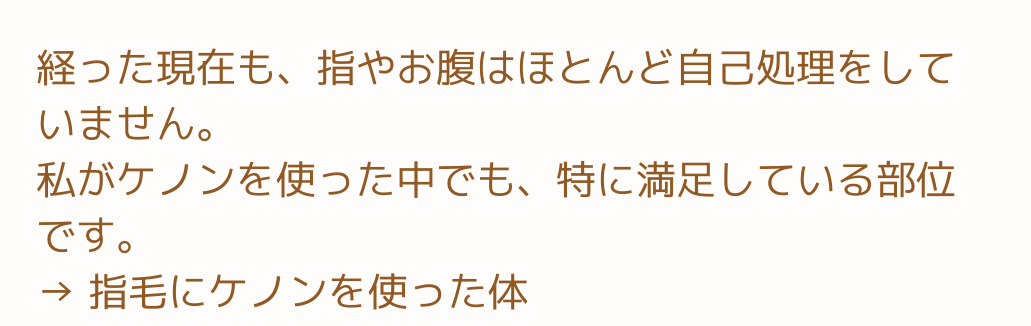経った現在も、指やお腹はほとんど自己処理をしていません。
私がケノンを使った中でも、特に満足している部位です。
→ 指毛にケノンを使った体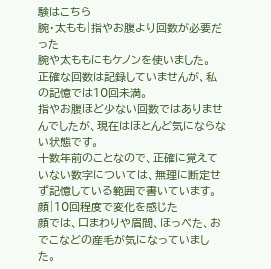験はこちら
腕・太もも|指やお腹より回数が必要だった
腕や太ももにもケノンを使いました。
正確な回数は記録していませんが、私の記憶では10回未満。
指やお腹ほど少ない回数ではありませんでしたが、現在はほとんど気にならない状態です。
十数年前のことなので、正確に覚えていない数字については、無理に断定せず記憶している範囲で書いています。
顔|10回程度で変化を感じた
顔では、口まわりや眉間、ほっぺた、おでこなどの産毛が気になっていました。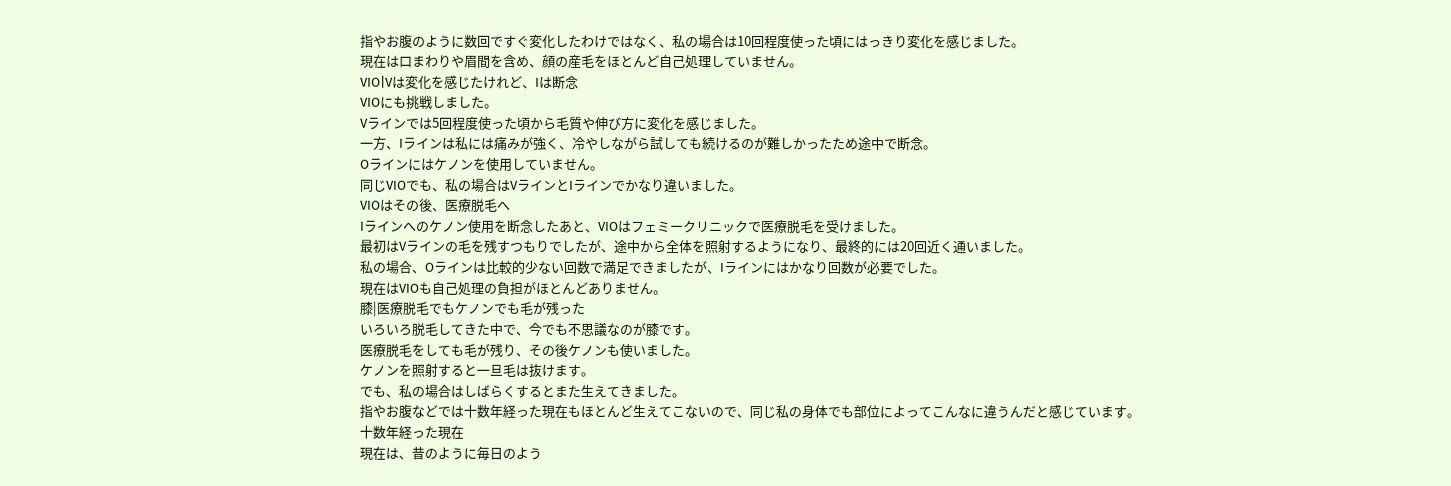指やお腹のように数回ですぐ変化したわけではなく、私の場合は10回程度使った頃にはっきり変化を感じました。
現在は口まわりや眉間を含め、顔の産毛をほとんど自己処理していません。
VIO|Vは変化を感じたけれど、Iは断念
VIOにも挑戦しました。
Vラインでは5回程度使った頃から毛質や伸び方に変化を感じました。
一方、Iラインは私には痛みが強く、冷やしながら試しても続けるのが難しかったため途中で断念。
Oラインにはケノンを使用していません。
同じVIOでも、私の場合はVラインとIラインでかなり違いました。
VIOはその後、医療脱毛へ
Iラインへのケノン使用を断念したあと、VIOはフェミークリニックで医療脱毛を受けました。
最初はVラインの毛を残すつもりでしたが、途中から全体を照射するようになり、最終的には20回近く通いました。
私の場合、Oラインは比較的少ない回数で満足できましたが、Iラインにはかなり回数が必要でした。
現在はVIOも自己処理の負担がほとんどありません。
膝|医療脱毛でもケノンでも毛が残った
いろいろ脱毛してきた中で、今でも不思議なのが膝です。
医療脱毛をしても毛が残り、その後ケノンも使いました。
ケノンを照射すると一旦毛は抜けます。
でも、私の場合はしばらくするとまた生えてきました。
指やお腹などでは十数年経った現在もほとんど生えてこないので、同じ私の身体でも部位によってこんなに違うんだと感じています。
十数年経った現在
現在は、昔のように毎日のよう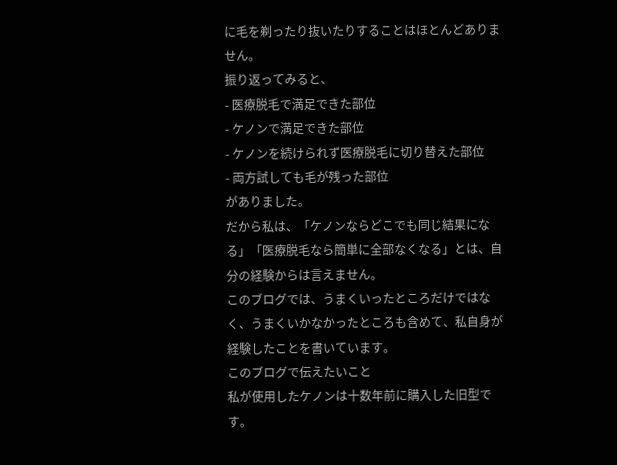に毛を剃ったり抜いたりすることはほとんどありません。
振り返ってみると、
- 医療脱毛で満足できた部位
- ケノンで満足できた部位
- ケノンを続けられず医療脱毛に切り替えた部位
- 両方試しても毛が残った部位
がありました。
だから私は、「ケノンならどこでも同じ結果になる」「医療脱毛なら簡単に全部なくなる」とは、自分の経験からは言えません。
このブログでは、うまくいったところだけではなく、うまくいかなかったところも含めて、私自身が経験したことを書いています。
このブログで伝えたいこと
私が使用したケノンは十数年前に購入した旧型です。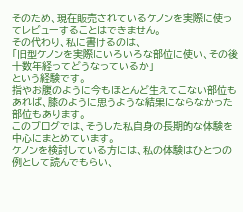そのため、現在販売されているケノンを実際に使ってレビューすることはできません。
その代わり、私に書けるのは、
「旧型ケノンを実際にいろいろな部位に使い、その後十数年経ってどうなっているか」
という経験です。
指やお腹のように今もほとんど生えてこない部位もあれば、膝のように思うような結果にならなかった部位もあります。
このブログでは、そうした私自身の長期的な体験を中心にまとめています。
ケノンを検討している方には、私の体験はひとつの例として読んでもらい、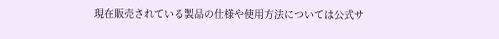現在販売されている製品の仕様や使用方法については公式サ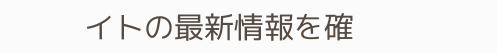イトの最新情報を確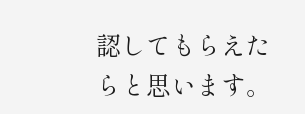認してもらえたらと思います。